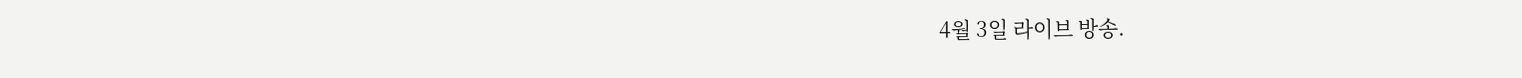4월 3일 라이브 방송.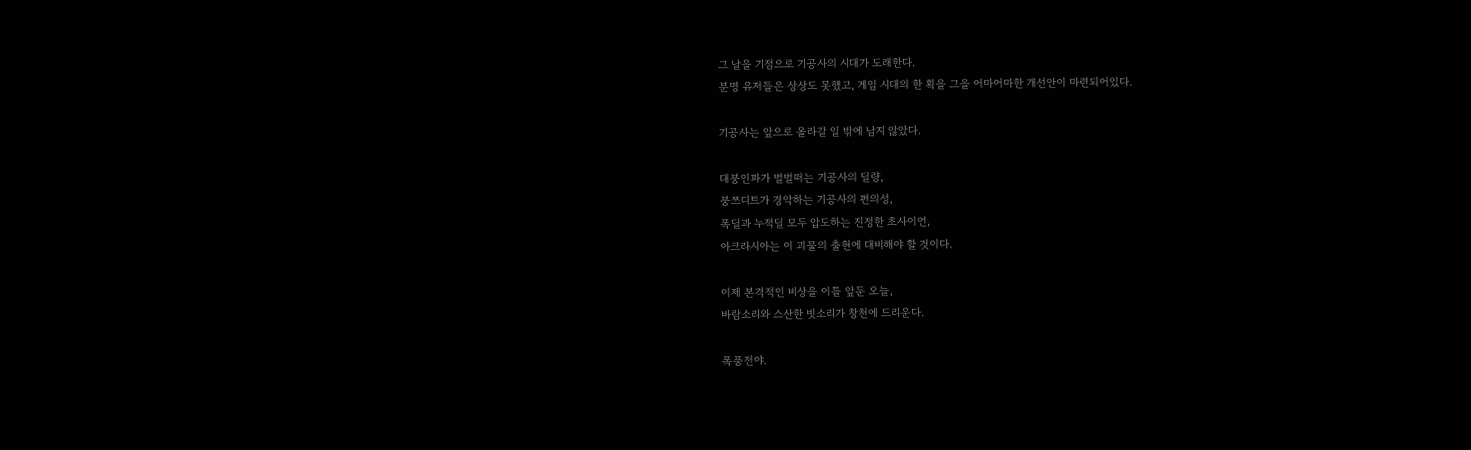그 날을 기점으로 기공사의 시대가 도래한다.
분명 유저들은 상상도 못했고, 게임 시대의 한 획을 그을 어마어마한 개선안이 마련되어있다.

기공사는 앞으로 올라갈 일 밖에 남지 않았다.

대붕인파가 벌벌떠는 기공사의 딜량,
붕쯔디트가 경악하는 기공사의 편의성,
폭딜과 누적딜 모두 압도하는 진정한 초사이언,
아크라시아는 이 괴물의 출현에 대비해야 할 것이다.

이제 본격적인 비상을 이틀 앞둔 오늘,
바람소리와 스산한 빗소리가 창천에 드리운다.

폭풍전야.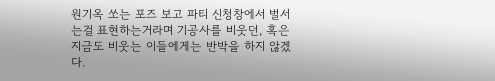원기옥 쏘는 포즈 보고 파티 신청창에서 벌서는걸 표현하는거라며 기공사를 비웃던, 혹은 지금도 비웃는 이들에게는 반박을 하지 않겠다.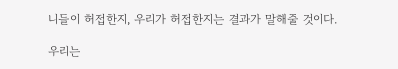니들이 허접한지, 우리가 허접한지는 결과가 말해줄 것이다.

우리는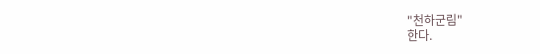"천하군림"
한다.